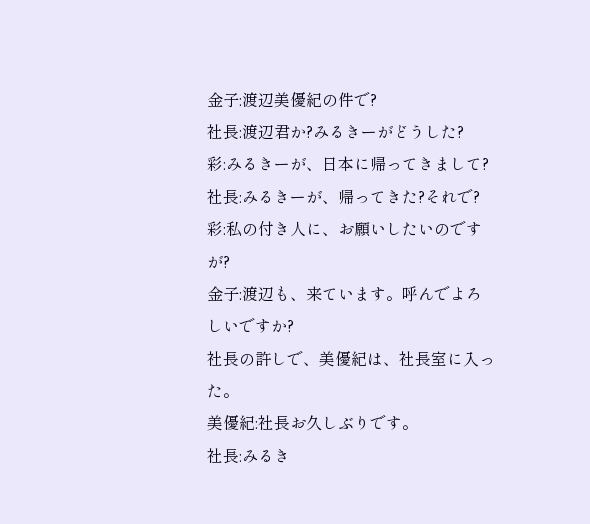金子:渡辺美優紀の件で?
社長:渡辺君か?みるきーがどうした?
彩:みるきーが、日本に帰ってきまして?
社長:みるきーが、帰ってきた?それで?
彩:私の付き人に、お願いしたいのですが?
金子:渡辺も、来ています。呼んでよろしいですか?
社長の許しで、美優紀は、社長室に入った。
美優紀:社長お久しぶりです。
社長:みるき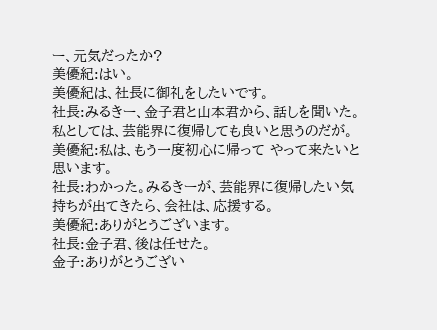ー、元気だったか?
美優紀:はい。
美優紀は、社長に御礼をしたいです。
社長:みるきー、金子君と山本君から、話しを聞いた。私としては、芸能界に復帰しても良いと思うのだが。
美優紀:私は、もう一度初心に帰って やって来たいと思います。
社長:わかった。みるきーが、芸能界に復帰したい気持ちが出てきたら、会社は、応援する。
美優紀:ありがとうございます。
社長:金子君、後は任せた。
金子:ありがとうござい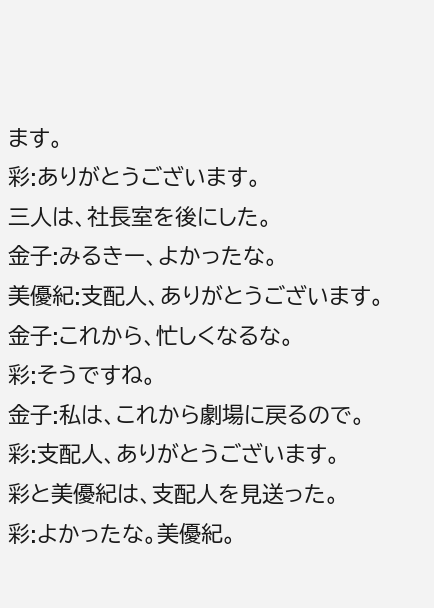ます。
彩:ありがとうございます。
三人は、社長室を後にした。
金子:みるきー、よかったな。
美優紀:支配人、ありがとうございます。
金子:これから、忙しくなるな。
彩:そうですね。
金子:私は、これから劇場に戻るので。
彩:支配人、ありがとうございます。
彩と美優紀は、支配人を見送った。
彩:よかったな。美優紀。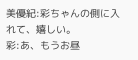美優紀:彩ちゃんの側に入れて、嬉しい。
彩:あ、もうお昼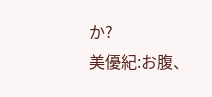か?
美優紀:お腹、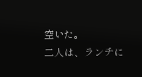空いた。
二人は、ランチに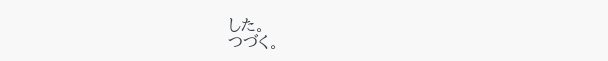した。
つづく。